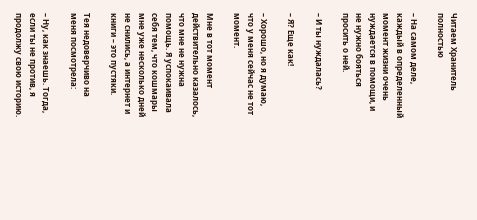Читаем Хранитель полностью

– На самом деле, каждый в определенный момент жизни очень нуждается в помощи, и не нужно бояться просить о ней.

– И ты нуждалась?

– Я? Еще как!

– Хорошо, но я думаю, что у меня сейчас не тот момент.

Мне в тот момент действительно казалось, что мне не нужна помощь. Я успокаивала себя тем, что кошмары мне уже несколько дней не снились, а интернет и книги – это пустяки.

Тея недоверчиво на меня посмотрела:

– Ну, как знаешь. Тогда, если ты не против, я продолжу свою историю.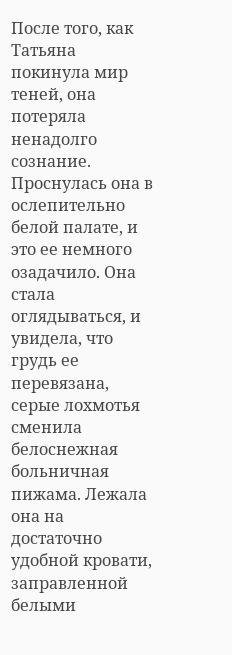После того, как Татьяна покинула мир теней, она потеряла ненадолго сознание. Проснулась она в ослепительно белой палате, и это ее немного озадачило. Она стала оглядываться, и увидела, что грудь ее перевязана, серые лохмотья сменила белоснежная больничная пижама. Лежала она на достаточно удобной кровати, заправленной белыми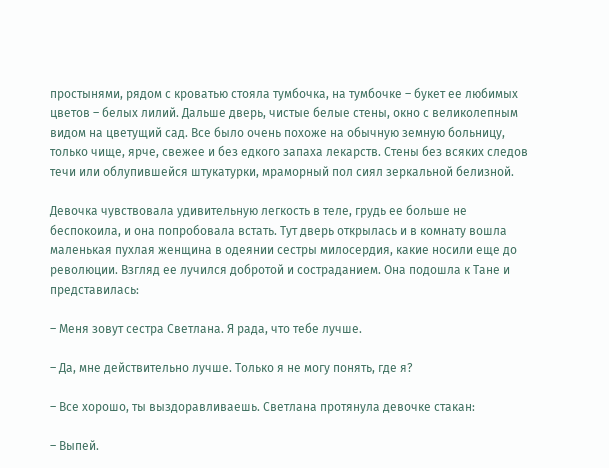простынями, рядом с кроватью стояла тумбочка, на тумбочке – букет ее любимых цветов – белых лилий. Дальше дверь, чистые белые стены, окно с великолепным видом на цветущий сад. Все было очень похоже на обычную земную больницу, только чище, ярче, свежее и без едкого запаха лекарств. Стены без всяких следов течи или облупившейся штукатурки, мраморный пол сиял зеркальной белизной.

Девочка чувствовала удивительную легкость в теле, грудь ее больше не беспокоила, и она попробовала встать. Тут дверь открылась и в комнату вошла маленькая пухлая женщина в одеянии сестры милосердия, какие носили еще до революции. Взгляд ее лучился добротой и состраданием. Она подошла к Тане и представилась:

– Меня зовут сестра Светлана. Я рада, что тебе лучше.

– Да, мне действительно лучше. Только я не могу понять, где я?

– Все хорошо, ты выздоравливаешь. Светлана протянула девочке стакан:

– Выпей.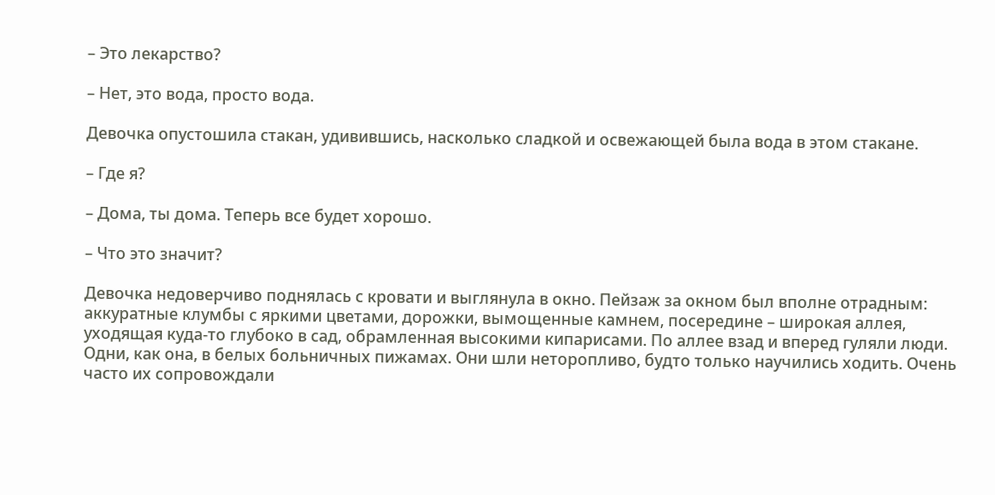– Это лекарство?

– Нет, это вода, просто вода.

Девочка опустошила стакан, удивившись, насколько сладкой и освежающей была вода в этом стакане.

– Где я?

– Дома, ты дома. Теперь все будет хорошо.

– Что это значит?

Девочка недоверчиво поднялась с кровати и выглянула в окно. Пейзаж за окном был вполне отрадным: аккуратные клумбы с яркими цветами, дорожки, вымощенные камнем, посередине – широкая аллея, уходящая куда-то глубоко в сад, обрамленная высокими кипарисами. По аллее взад и вперед гуляли люди. Одни, как она, в белых больничных пижамах. Они шли неторопливо, будто только научились ходить. Очень часто их сопровождали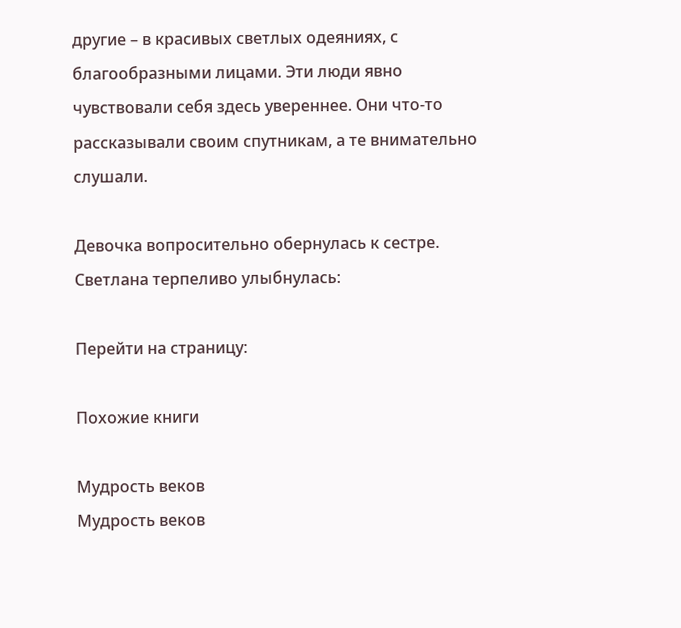другие – в красивых светлых одеяниях, с благообразными лицами. Эти люди явно чувствовали себя здесь увереннее. Они что-то рассказывали своим спутникам, а те внимательно слушали.

Девочка вопросительно обернулась к сестре. Светлана терпеливо улыбнулась:

Перейти на страницу:

Похожие книги

Мудрость веков
Мудрость веков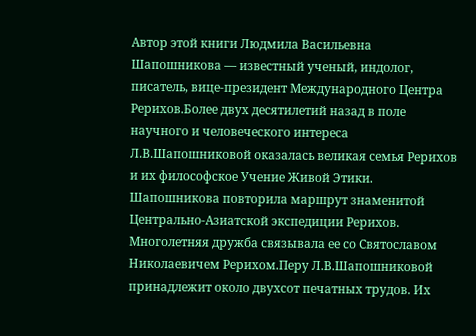Автор этой книги Людмила Васильевна Шапошникова — известный ученый, индолог, писатель, вице-президент Международного Центра Рерихов.Более двух десятилетий назад в поле научного и человеческого интереса Л.В.Шапошниковой оказалась великая семья Рерихов и их философское Учение Живой Этики. Шапошникова повторила маршрут знаменитой Центрально-Азиатской экспедиции Рерихов. Многолетняя дружба связывала ее со Святославом Николаевичем Рерихом.Перу Л.В.Шапошниковой принадлежит около двухсот печатных трудов. Их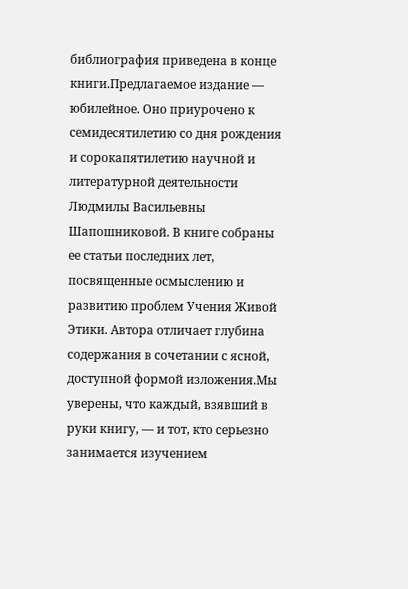библиография приведена в конце книги.Предлагаемое издание — юбилейное. Оно приурочено к семидесятилетию со дня рождения и сорокапятилетию научной и литературной деятельности Людмилы Васильевны Шапошниковой. В книге собраны ее статьи последних лет, посвященные осмыслению и развитию проблем Учения Живой Этики. Автора отличает глубина содержания в сочетании с ясной, доступной формой изложения.Мы уверены, что каждый, взявший в руки книгу, — и тот, кто серьезно занимается изучением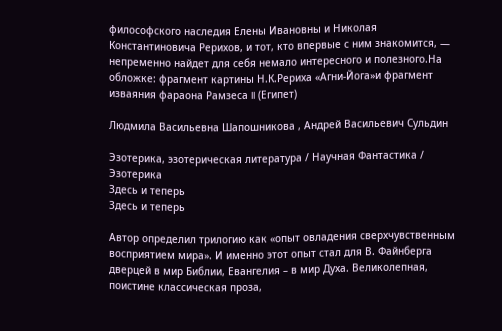философского наследия Елены Ивановны и Николая Константиновича Рерихов, и тот, кто впервые с ним знакомится, — непременно найдет для себя немало интересного и полезного.На обложке: фрагмент картины Н.К.Рериха «Агни-Йога»и фрагмент изваяния фараона Рамзеса II (Египет)

Людмила Васильевна Шапошникова , Андрей Васильевич Сульдин

Эзотерика, эзотерическая литература / Научная Фантастика / Эзотерика
Здесь и теперь
Здесь и теперь

Автор определил трилогию как «опыт овладения сверхчувственным восприятием мира». И именно этот опыт стал для В. Файнберга дверцей в мир Библии, Евангелия – в мир Духа. Великолепная, поистине классическая проза,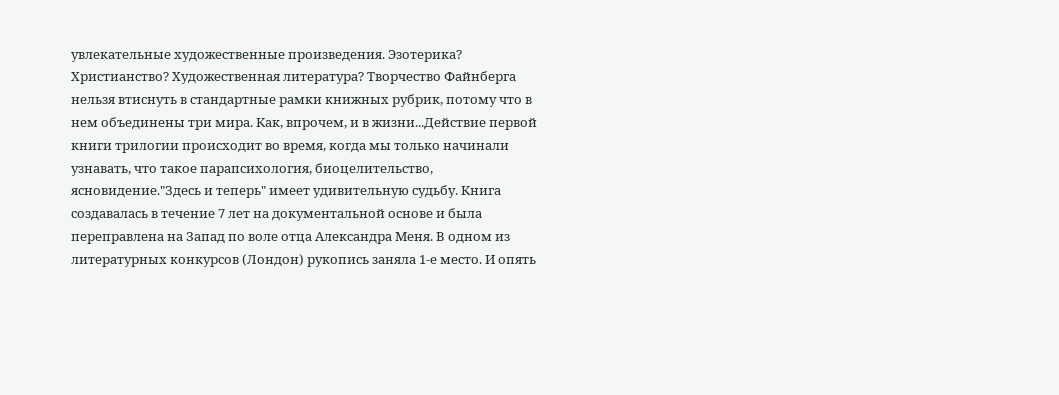увлекательные художественные произведения. Эзотерика? Христианство? Художественная литература? Творчество Файнберга нельзя втиснуть в стандартные рамки книжных рубрик, потому что в нем объединены три мира. Как, впрочем, и в жизни...Действие первой книги трилогии происходит во время, когда мы только начинали узнавать, что такое парапсихология, биоцелительство, ясновидение."Здесь и теперь" имеет удивительную судьбу. Книга создавалась в течение 7 лет на документальной основе и была переправлена на Запад по воле отца Александра Меня. В одном из литературных конкурсов (Лондон) рукопись заняла 1-е место. И опять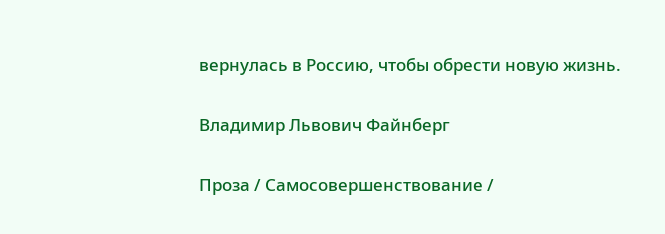вернулась в Россию, чтобы обрести новую жизнь.

Владимир Львович Файнберг

Проза / Самосовершенствование /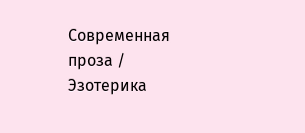Современная проза / Эзотерика